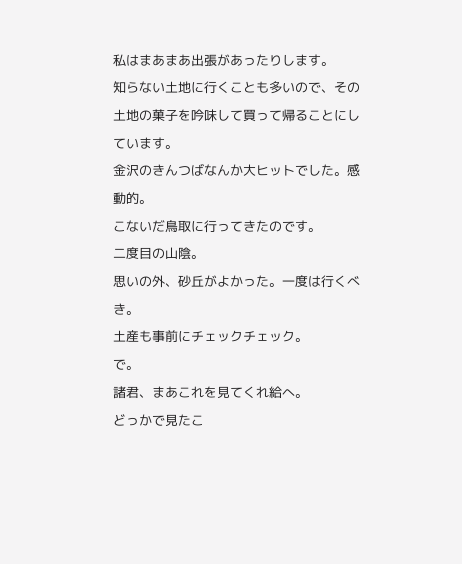私はまあまあ出張があったりします。
知らない土地に行くことも多いので、その土地の菓子を吟味して買って帰ることにしています。
金沢のきんつばなんか大ヒットでした。感動的。
こないだ鳥取に行ってきたのです。
二度目の山陰。
思いの外、砂丘がよかった。一度は行くべき。
土産も事前にチェックチェック。
で。
諸君、まあこれを見てくれ給へ。
どっかで見たこ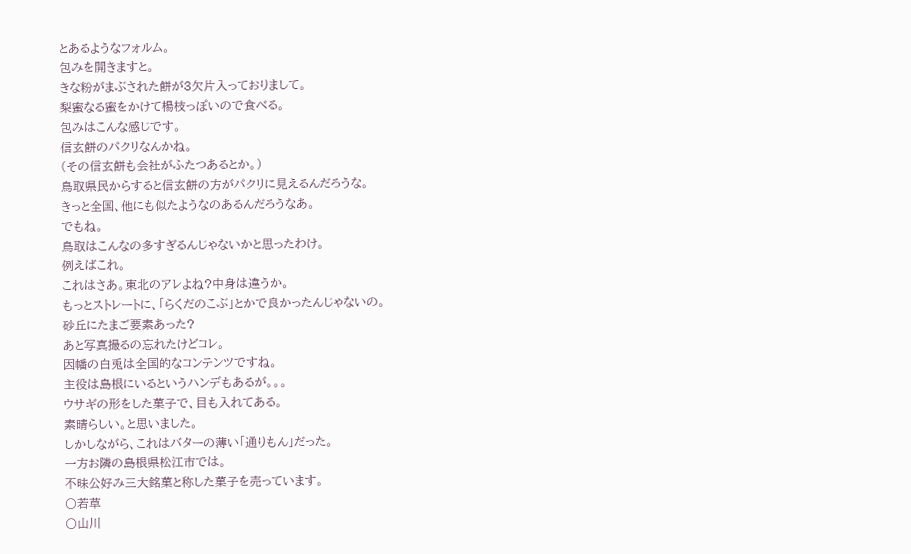とあるようなフォルム。
包みを開きますと。
きな粉がまぶされた餅が3欠片入っておりまして。
梨蜜なる蜜をかけて楊枝っぽいので食べる。
包みはこんな感じです。
信玄餅のパクリなんかね。
(その信玄餅も会社がふたつあるとか。)
鳥取県民からすると信玄餅の方がパクリに見えるんだろうな。
きっと全国、他にも似たようなのあるんだろうなあ。
でもね。
鳥取はこんなの多すぎるんじゃないかと思ったわけ。
例えばこれ。
これはさあ。東北のアレよね?中身は違うか。
もっとストレートに、「らくだのこぶ」とかで良かったんじゃないの。
砂丘にたまご要素あった?
あと写真撮るの忘れたけどコレ。
因幡の白兎は全国的なコンテンツですね。
主役は島根にいるというハンデもあるが。。。
ウサギの形をした菓子で、目も入れてある。
素晴らしい。と思いました。
しかしながら、これはバターの薄い「通りもん」だった。
一方お隣の島根県松江市では。
不昧公好み三大銘菓と称した菓子を売っています。
〇若草
〇山川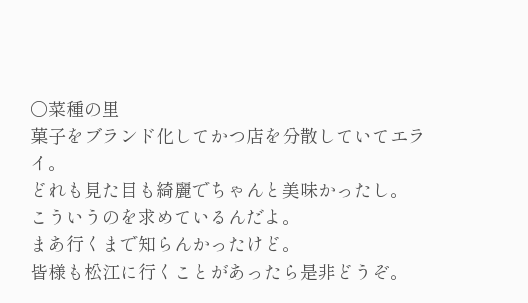〇菜種の里
菓子をブランド化してかつ店を分散していてエライ。
どれも見た目も綺麗でちゃんと美味かったし。
こういうのを求めているんだよ。
まあ行くまで知らんかったけど。
皆様も松江に行くことがあったら是非どうぞ。